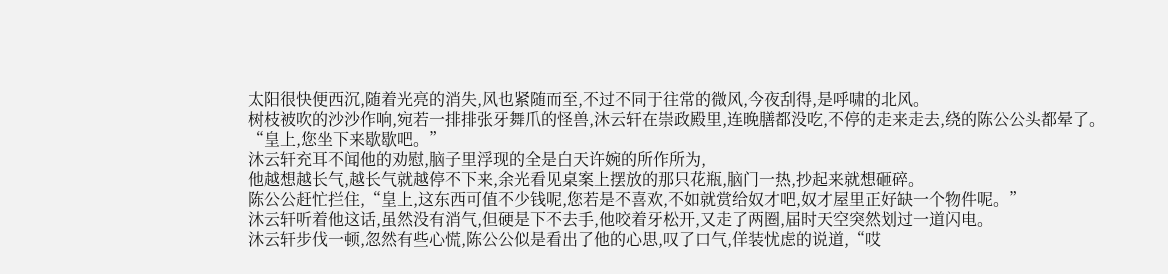太阳很快便西沉,随着光亮的消失,风也紧随而至,不过不同于往常的微风,今夜刮得,是呼啸的北风。
树枝被吹的沙沙作响,宛若一排排张牙舞爪的怪兽,沐云轩在崇政殿里,连晚膳都没吃,不停的走来走去,绕的陈公公头都晕了。
“皇上,您坐下来歇歇吧。”
沐云轩充耳不闻他的劝慰,脑子里浮现的全是白天许婉的所作所为,
他越想越长气,越长气就越停不下来,余光看见桌案上摆放的那只花瓶,脑门一热,抄起来就想砸碎。
陈公公赶忙拦住,“皇上,这东西可值不少钱呢,您若是不喜欢,不如就赏给奴才吧,奴才屋里正好缺一个物件呢。”
沐云轩听着他这话,虽然没有消气,但硬是下不去手,他咬着牙松开,又走了两圈,届时天空突然划过一道闪电。
沐云轩步伐一顿,忽然有些心慌,陈公公似是看出了他的心思,叹了口气,佯装忧虑的说道,“哎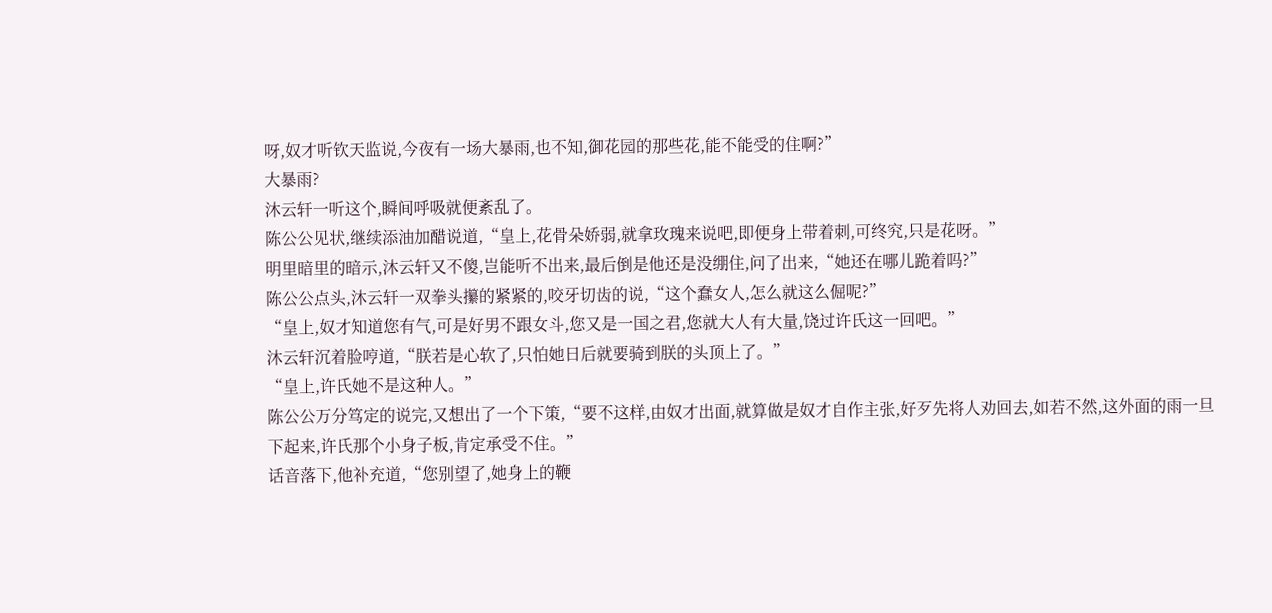呀,奴才听钦天监说,今夜有一场大暴雨,也不知,御花园的那些花,能不能受的住啊?”
大暴雨?
沐云轩一听这个,瞬间呼吸就便紊乱了。
陈公公见状,继续添油加醋说道,“皇上,花骨朵娇弱,就拿玫瑰来说吧,即便身上带着刺,可终究,只是花呀。”
明里暗里的暗示,沐云轩又不傻,岂能听不出来,最后倒是他还是没绷住,问了出来,“她还在哪儿跪着吗?”
陈公公点头,沐云轩一双拳头攥的紧紧的,咬牙切齿的说,“这个蠢女人,怎么就这么倔呢?”
“皇上,奴才知道您有气,可是好男不跟女斗,您又是一国之君,您就大人有大量,饶过许氏这一回吧。”
沐云轩沉着脸哼道,“朕若是心软了,只怕她日后就要骑到朕的头顶上了。”
“皇上,许氏她不是这种人。”
陈公公万分笃定的说完,又想出了一个下策,“要不这样,由奴才出面,就算做是奴才自作主张,好歹先将人劝回去,如若不然,这外面的雨一旦下起来,许氏那个小身子板,肯定承受不住。”
话音落下,他补充道,“您别望了,她身上的鞭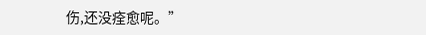伤,还没痊愈呢。”